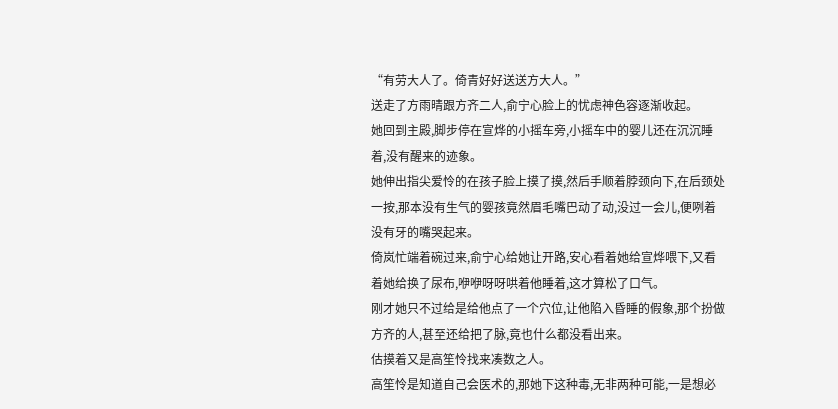“有劳大人了。倚青好好送送方大人。”
送走了方雨晴跟方齐二人,俞宁心脸上的忧虑神色容逐渐收起。
她回到主殿,脚步停在宣烨的小摇车旁,小摇车中的婴儿还在沉沉睡着,没有醒来的迹象。
她伸出指尖爱怜的在孩子脸上摸了摸,然后手顺着脖颈向下,在后颈处一按,那本没有生气的婴孩竟然眉毛嘴巴动了动,没过一会儿,便咧着没有牙的嘴哭起来。
倚岚忙端着碗过来,俞宁心给她让开路,安心看着她给宣烨喂下,又看着她给换了尿布,咿咿呀呀哄着他睡着,这才算松了口气。
刚才她只不过给是给他点了一个穴位,让他陷入昏睡的假象,那个扮做方齐的人,甚至还给把了脉,竟也什么都没看出来。
估摸着又是高笙怜找来凑数之人。
高笙怜是知道自己会医术的,那她下这种毒,无非两种可能,一是想必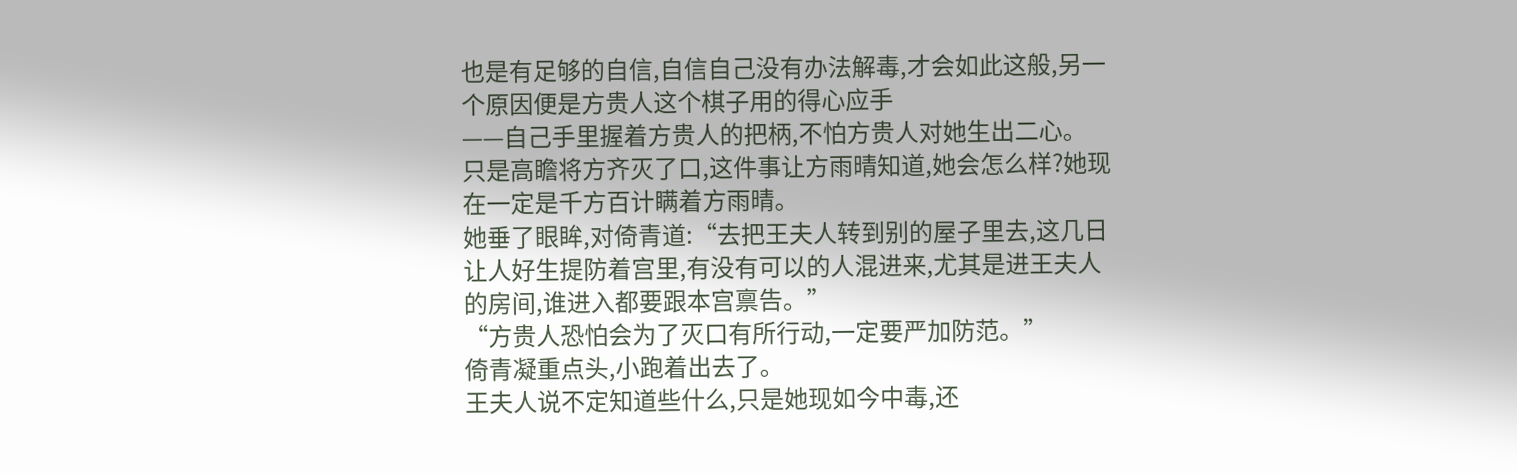也是有足够的自信,自信自己没有办法解毒,才会如此这般,另一个原因便是方贵人这个棋子用的得心应手
——自己手里握着方贵人的把柄,不怕方贵人对她生出二心。
只是高瞻将方齐灭了口,这件事让方雨晴知道,她会怎么样?她现在一定是千方百计瞒着方雨晴。
她垂了眼眸,对倚青道:“去把王夫人转到别的屋子里去,这几日让人好生提防着宫里,有没有可以的人混进来,尤其是进王夫人的房间,谁进入都要跟本宫禀告。”
“方贵人恐怕会为了灭口有所行动,一定要严加防范。”
倚青凝重点头,小跑着出去了。
王夫人说不定知道些什么,只是她现如今中毒,还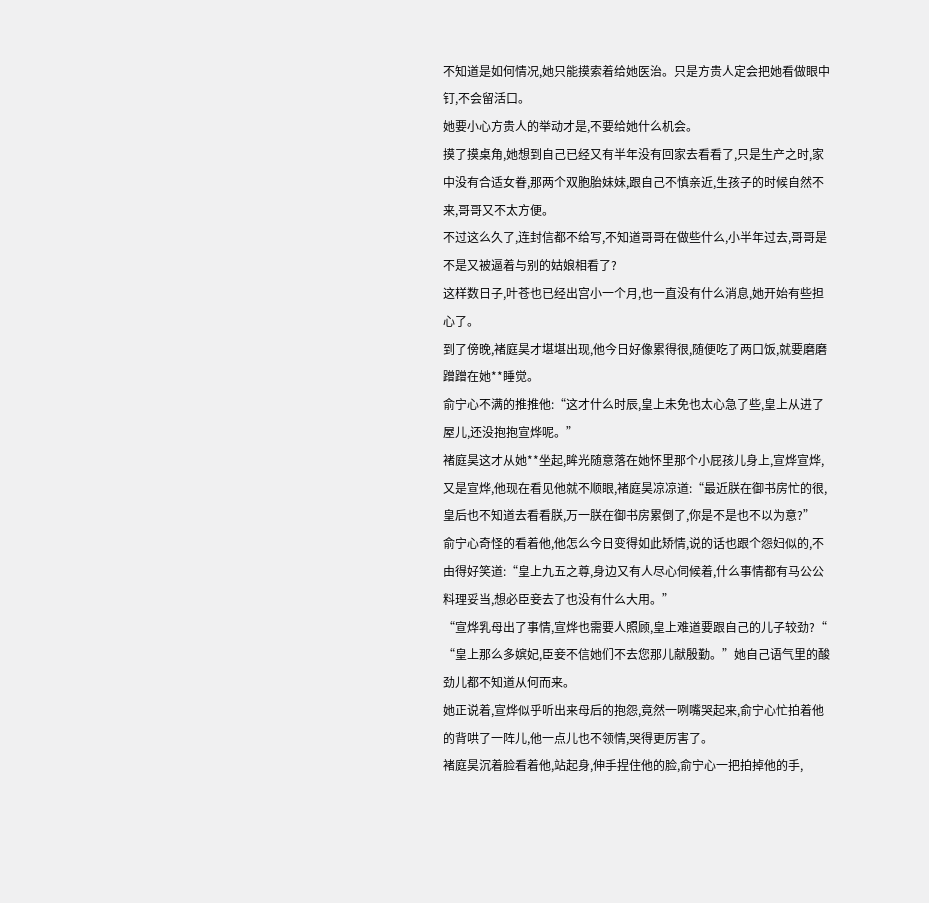不知道是如何情况,她只能摸索着给她医治。只是方贵人定会把她看做眼中钉,不会留活口。
她要小心方贵人的举动才是,不要给她什么机会。
摸了摸桌角,她想到自己已经又有半年没有回家去看看了,只是生产之时,家中没有合适女眷,那两个双胞胎妹妹,跟自己不慎亲近,生孩子的时候自然不来,哥哥又不太方便。
不过这么久了,连封信都不给写,不知道哥哥在做些什么,小半年过去,哥哥是不是又被逼着与别的姑娘相看了?
这样数日子,叶苍也已经出宫小一个月,也一直没有什么消息,她开始有些担心了。
到了傍晚,褚庭昊才堪堪出现,他今日好像累得很,随便吃了两口饭,就要磨磨蹭蹭在她**睡觉。
俞宁心不满的推推他:“这才什么时辰,皇上未免也太心急了些,皇上从进了屋儿,还没抱抱宣烨呢。”
褚庭昊这才从她**坐起,眸光随意落在她怀里那个小屁孩儿身上,宣烨宣烨,又是宣烨,他现在看见他就不顺眼,褚庭昊凉凉道:“最近朕在御书房忙的很,皇后也不知道去看看朕,万一朕在御书房累倒了,你是不是也不以为意?”
俞宁心奇怪的看着他,他怎么今日变得如此矫情,说的话也跟个怨妇似的,不由得好笑道:“皇上九五之尊,身边又有人尽心伺候着,什么事情都有马公公料理妥当,想必臣妾去了也没有什么大用。”
“宣烨乳母出了事情,宣烨也需要人照顾,皇上难道要跟自己的儿子较劲?“
“皇上那么多嫔妃,臣妾不信她们不去您那儿献殷勤。”她自己语气里的酸劲儿都不知道从何而来。
她正说着,宣烨似乎听出来母后的抱怨,竟然一咧嘴哭起来,俞宁心忙拍着他的背哄了一阵儿,他一点儿也不领情,哭得更厉害了。
褚庭昊沉着脸看着他,站起身,伸手捏住他的脸,俞宁心一把拍掉他的手,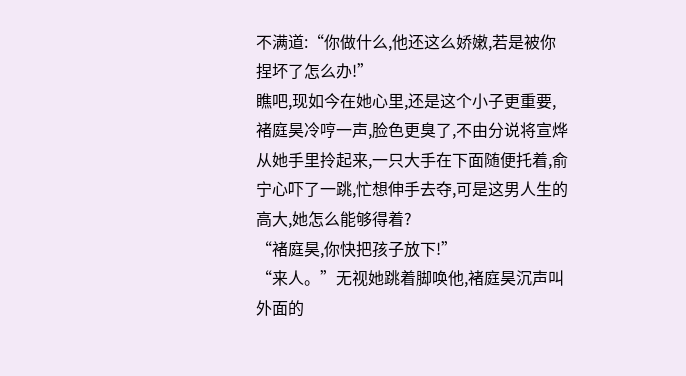不满道:“你做什么,他还这么娇嫩,若是被你捏坏了怎么办!”
瞧吧,现如今在她心里,还是这个小子更重要,褚庭昊冷哼一声,脸色更臭了,不由分说将宣烨从她手里拎起来,一只大手在下面随便托着,俞宁心吓了一跳,忙想伸手去夺,可是这男人生的高大,她怎么能够得着?
“褚庭昊,你快把孩子放下!”
“来人。”无视她跳着脚唤他,褚庭昊沉声叫外面的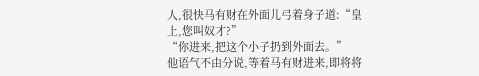人,很快马有财在外面儿弓着身子道:“皇上,您叫奴才?”
“你进来,把这个小子扔到外面去。”
他语气不由分说,等着马有财进来,即将将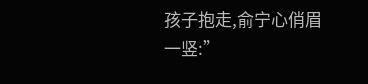孩子抱走,俞宁心俏眉一竖:”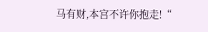马有财,本宫不许你抱走!“